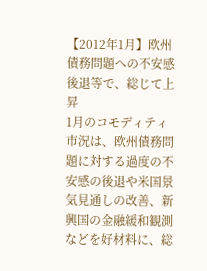【2012年1月】欧州債務問題への不安感後退等で、総じて上昇
1月のコモディティ市況は、欧州債務問題に対する過度の不安感の後退や米国景気見通しの改善、新興国の金融緩和観測などを好材料に、総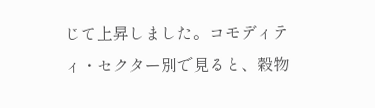じて上昇しました。コモディティ・セクター別で見ると、穀物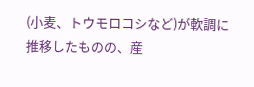(小麦、トウモロコシなど)が軟調に推移したものの、産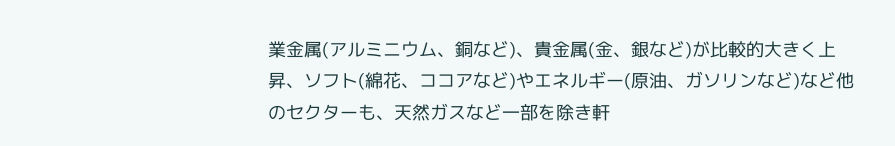業金属(アルミニウム、銅など)、貴金属(金、銀など)が比較的大きく上昇、ソフト(綿花、ココアなど)やエネルギー(原油、ガソリンなど)など他のセクターも、天然ガスなど一部を除き軒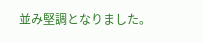並み堅調となりました。